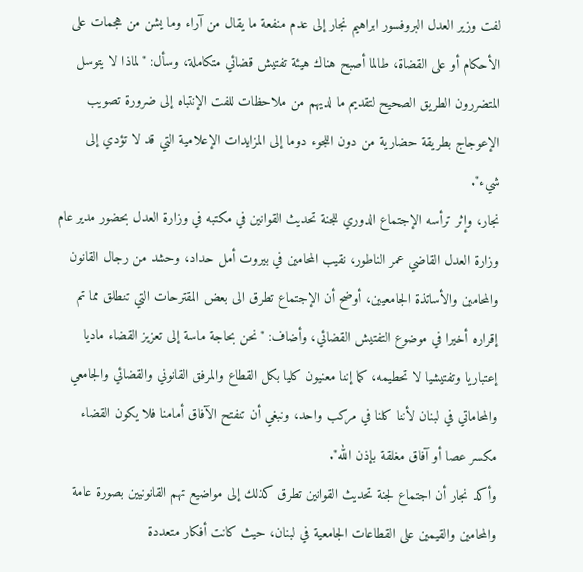لفت وزير العدل البروفسور ابراهيم نجار إلى عدم منفعة ما يقال من آراء وما يشن من هجمات على الأحكام أو على القضاة، طالما أصبح هناك هيئة تفتيش قضائي متكاملة، وسأل: "لماذا لا يتوسل المتضررون الطريق الصحيح لتقديم ما لديهم من ملاحظات للفت الإنتباه إلى ضرورة تصويب الإعوجاج بطريقة حضارية من دون اللجوء دوما إلى المزايدات الإعلامية التي قد لا تؤدي إلى شيء".
نجار، وإثر ترأسه الإجتماع الدوري للجنة تحديث القوانين في مكتبه في وزارة العدل بحضور مدير عام وزارة العدل القاضي عمر الناطور، نقيب المحامين في بيروت أمل حداد، وحشد من رجال القانون والمحامين والأساتذة الجامعيين، أوضح أن الإجتماع تطرق الى بعض المقترحات التي تنطلق مما تم إقراره أخيرا في موضوع التفتيش القضائي، وأضاف: "نحن بحاجة ماسة إلى تعزيز القضاء ماديا إعتباريا وتفتيشيا لا تحطيمه، كما إننا معنيون كليا بكل القطاع والمرفق القانوني والقضائي والجامعي والمحاماتي في لبنان لأننا كلنا في مركب واحد، ونبغي أن تنفتح الآفاق أمامنا فلا يكون القضاء مكسر عصا أو آفاق مغلقة بإذن الله".
وأكد نجار أن اجتماع لجنة تحديث القوانين تطرق كذلك إلى مواضيع تهم القانونيين بصورة عامة والمحامين والقيمين على القطاعات الجامعية في لبنان، حيث كانت أفكار متعددة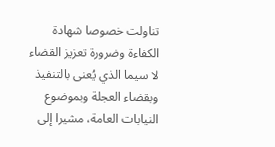تناولت خصوصا شهادة الكفاءة وضرورة تعزيز القضاء لا سيما الذي يُعنى بالتنفيذ وبقضاء العجلة وبموضوع النيابات العامة، مشيرا إلى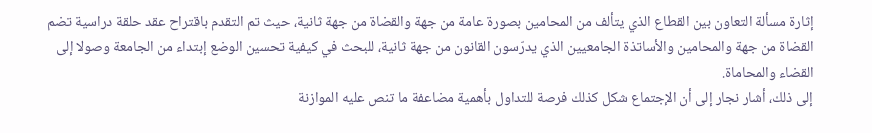إثارة مسألة التعاون بين القطاع الذي يتألف من المحامين بصورة عامة من جهة والقضاة من جهة ثانية، حيث تم التقدم باقتراح عقد حلقة دراسية تضم القضاة من جهة والمحامين والأساتذة الجامعيين الذي يدرّسون القانون من جهة ثانية، للبحث في كيفية تحسين الوضع إبتداء من الجامعة وصولا إلى القضاء والمحاماة.
إلى ذلك، أشار نجار إلى أن الإجتماع شكل كذلك فرصة للتداول بأهمية مضاعفة ما تنص عليه الموازنة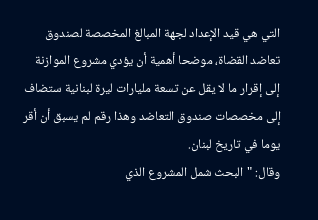التي هي قيد الإعداد لجهة المبالغ المخصصة لصندوق تعاضد القضاة، موضحا أهمية أن يؤدي مشروع الموازنة إلى إقرار ما لا يقل عن تسعة مليارات ليرة لبنانية ستضاف إلى مخصصات صندوق التعاضد وهذا رقم لم يسبق أن أقر يوما في تاريخ لبنان.
وقال: "البحث شمل المشروع الذي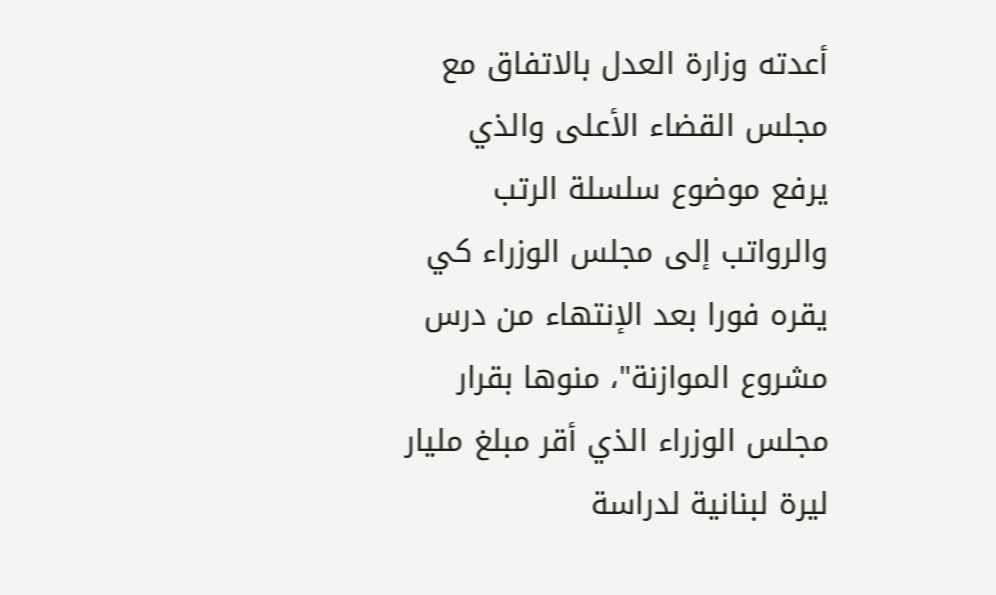أعدته وزارة العدل بالاتفاق مع مجلس القضاء الأعلى والذي يرفع موضوع سلسلة الرتب والرواتب إلى مجلس الوزراء كي يقره فورا بعد الإنتهاء من درس مشروع الموازنة"، منوها بقرار مجلس الوزراء الذي أقر مبلغ مليار ليرة لبنانية لدراسة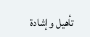تأهيل وإشادة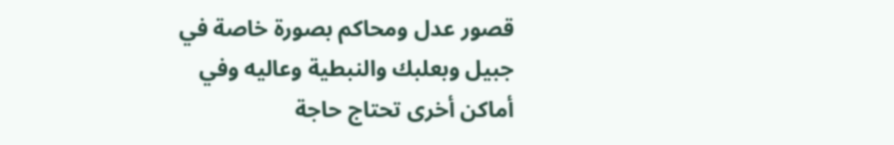قصور عدل ومحاكم بصورة خاصة في جبيل وبعلبك والنبطية وعاليه وفي أماكن أخرى تحتاج حاجة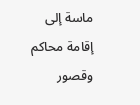ماسة إلى إقامة محاكم وقصور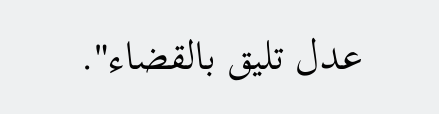عدل تليق بالقضاء".